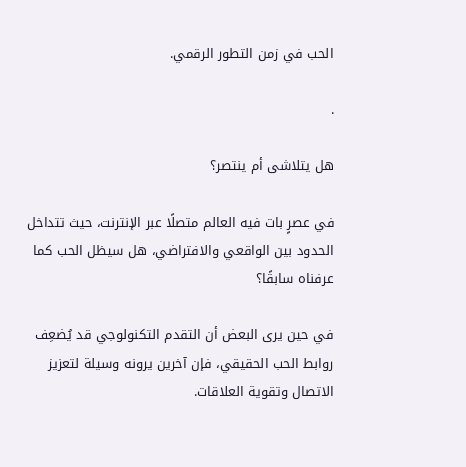الحب في زمن التطور الرقمي.

.

هل يتلاشى أم ينتصر؟

في عصرٍ بات فيه العالم متصلًا عبر الإنترنت، حيث تتداخل الحدود بين الواقعي والافتراضي، هل سيظل الحب كما عرفناه سابقًا؟

في حين يرى البعض أن التقدم التكنولوجي قد يُضعِف روابط الحب الحقيقي، فإن آخرين يرونه وسيلة لتعزيز الاتصال وتقوية العلاقات.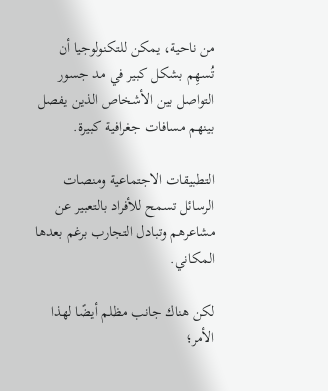من ناحية، يمكن للتكنولوجيا أن تُسهِم بشكل كبير في مد جسور التواصل بين الأشخاص الذين يفصل بينهم مسافات جغرافية كبيرة.

التطبيقات الاجتماعية ومنصات الرسائل تسمح للأفراد بالتعبير عن مشاعرهم وتبادل التجارب برغم بعدها المكاني.

لكن هناك جانب مظلم أيضًا لهذا الأمر؛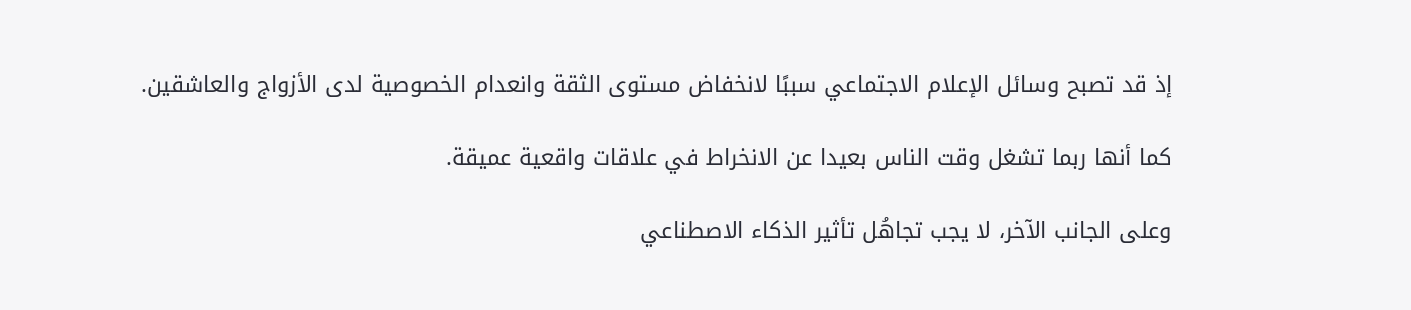إذ قد تصبح وسائل الإعلام الاجتماعي سببًا لانخفاض مستوى الثقة وانعدام الخصوصية لدى الأزواج والعاشقين.

كما أنها ربما تشغل وقت الناس بعيدا عن الانخراط في علاقات واقعية عميقة.

وعلى الجانب الآخر، لا يجب تجاهُل تأثير الذكاء الاصطناعي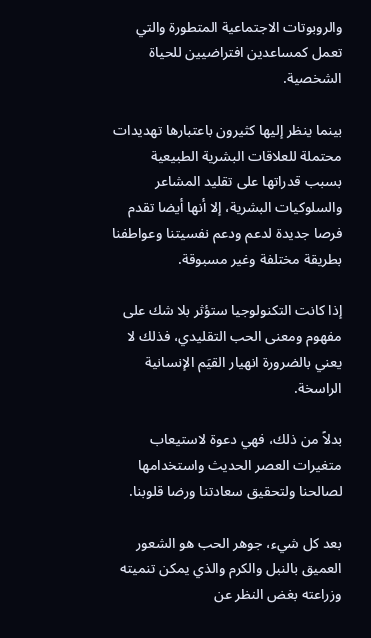والروبوتات الاجتماعية المتطورة والتي تعمل كمساعدين افتراضيين للحياة الشخصية.

بينما ينظر إليها كثيرون باعتبارها تهديدات محتملة للعلاقات البشرية الطبيعية بسبب قدراتها على تقليد المشاعر والسلوكيات البشرية، إلا أنها أيضا تقدم فرصا جديدة لدعم ودعم نفسيتنا وعواطفنا بطريقة مختلفة وغير مسبوقة.

إذا كانت التكنولوجيا ستؤثر بلا شك على مفهوم ومعنى الحب التقليدي، فذلك لا يعني بالضرورة انهيار القيَم الإنسانية الراسخة.

بدلاً من ذلك، فهي دعوة لاستيعاب متغيرات العصر الحديث واستخدامها لصالحنا ولتحقيق سعادتنا ورضا قلوبنا.

بعد كل شيء، جوهر الحب هو الشعور العميق بالنبل والكرم والذي يمكن تنميته وزراعته بغض النظر عن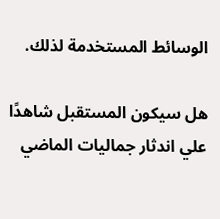الوسائط المستخدمة لذلك.

هل سيكون المستقبل شاهدًا علي اندثار جماليات الماضي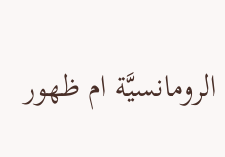الرومانسيَّة ام ظهور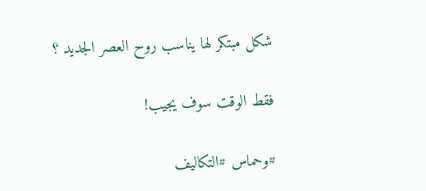شكل مبتكر لها يناسب روح العصر الجديد ؟

فقط الوقت سوف يجيب!

#وحماس #التكاليف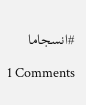#انسجاما

1 Comments